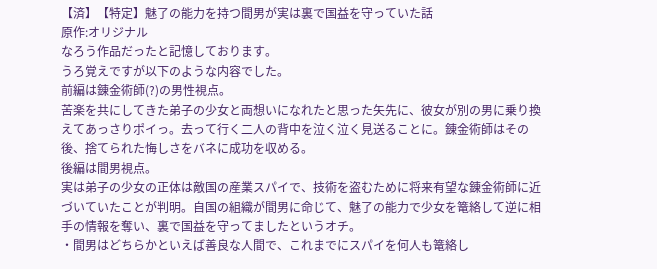【済】【特定】魅了の能力を持つ間男が実は裏で国益を守っていた話
原作:オリジナル
なろう作品だったと記憶しております。
うろ覚えですが以下のような内容でした。
前編は錬金術師(?)の男性視点。
苦楽を共にしてきた弟子の少女と両想いになれたと思った矢先に、彼女が別の男に乗り換えてあっさりポイっ。去って行く二人の背中を泣く泣く見送ることに。錬金術師はその後、捨てられた悔しさをバネに成功を収める。
後編は間男視点。
実は弟子の少女の正体は敵国の産業スパイで、技術を盗むために将来有望な錬金術師に近づいていたことが判明。自国の組織が間男に命じて、魅了の能力で少女を篭絡して逆に相手の情報を奪い、裏で国益を守ってましたというオチ。
・間男はどちらかといえば善良な人間で、これまでにスパイを何人も篭絡し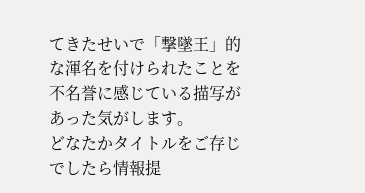てきたせいで「撃墜王」的な渾名を付けられたことを不名誉に感じている描写があった気がします。
どなたかタイトルをご存じでしたら情報提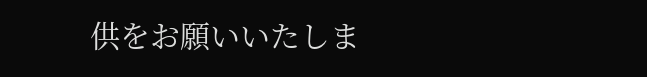供をお願いいたしま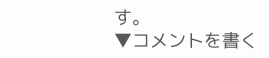す。
▼コメントを書く